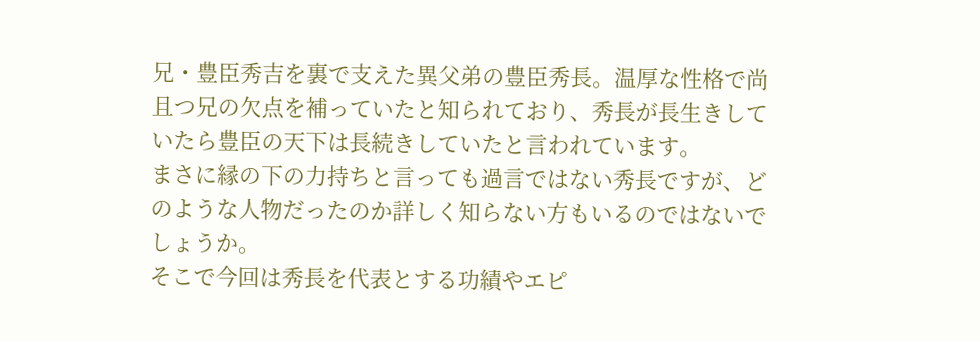兄・豊臣秀吉を裏で支えた異父弟の豊臣秀長。温厚な性格で尚且つ兄の欠点を補っていたと知られており、秀長が長生きしていたら豊臣の天下は長続きしていたと言われています。
まさに縁の下の力持ちと言っても過言ではない秀長ですが、どのような人物だったのか詳しく知らない方もいるのではないでしょうか。
そこで今回は秀長を代表とする功績やエピ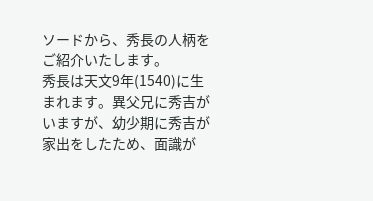ソードから、秀長の人柄をご紹介いたします。
秀長は天文9年(1540)に生まれます。異父兄に秀吉がいますが、幼少期に秀吉が家出をしたため、面識が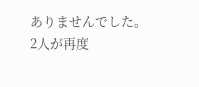ありませんでした。
2人が再度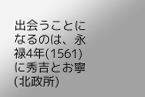出会うことになるのは、永禄4年(1561)に秀吉とお寧(北政所)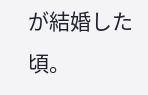が結婚した頃。